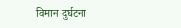विमान दुर्घटना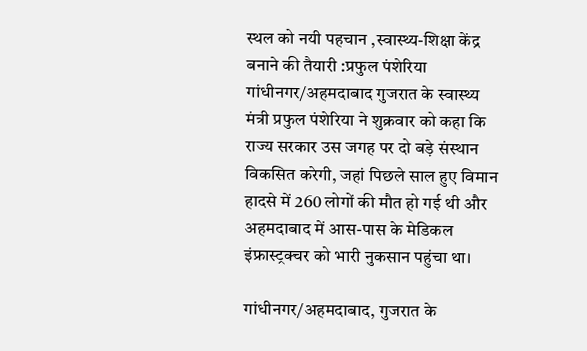स्थल को नयी पहचान ,स्वास्थ्य-शिक्षा केंद्र बनाने की तैयारी :प्रफुल पंशेरिया
गांधीनगर/अहमदाबाद गुजरात के स्वास्थ्य मंत्री प्रफुल पंशेरिया ने शुक्रवार को कहा कि राज्य सरकार उस जगह पर दो बड़े संस्थान विकसित करेगी, जहां पिछले साल हुए विमान हादसे में 260 लोगों की मौत हो गई थी और अहमदाबाद में आस-पास के मेडिकल इंफ्रास्ट्रक्चर को भारी नुकसान पहुंचा था।

गांधीनगर/अहमदाबाद, गुजरात के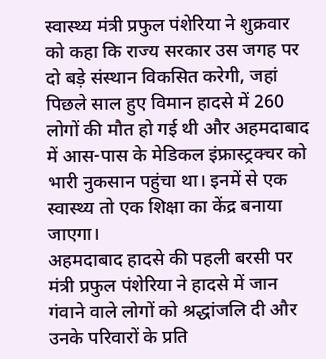स्वास्थ्य मंत्री प्रफुल पंशेरिया ने शुक्रवार को कहा कि राज्य सरकार उस जगह पर दो बड़े संस्थान विकसित करेगी, जहां पिछले साल हुए विमान हादसे में 260 लोगों की मौत हो गई थी और अहमदाबाद में आस-पास के मेडिकल इंफ्रास्ट्रक्चर को भारी नुकसान पहुंचा था। इनमें से एक स्वास्थ्य तो एक शिक्षा का केंद्र बनाया जाएगा।
अहमदाबाद हादसे की पहली बरसी पर मंत्री प्रफुल पंशेरिया ने हादसे में जान गंवाने वाले लोगों को श्रद्धांजलि दी और उनके परिवारों के प्रति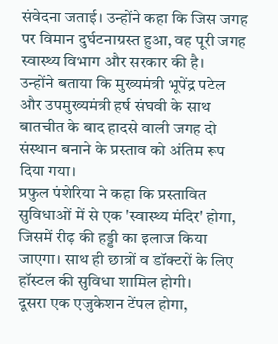संवेदना जताई। उन्होंने कहा कि जिस जगह पर विमान दुर्घटनाग्रस्त हुआ, वह पूरी जगह स्वास्थ्य विभाग और सरकार की है।
उन्होंने बताया कि मुख्यमंत्री भूपेंद्र पटेल और उपमुख्यमंत्री हर्ष संघवी के साथ बातचीत के बाद हादसे वाली जगह दो संस्थान बनाने के प्रस्ताव को अंतिम रूप दिया गया।
प्रफुल पंशेरिया ने कहा कि प्रस्तावित सुविधाओं में से एक 'स्वास्थ्य मंदिर' होगा, जिसमें रीढ़ की हड्डी का इलाज किया जाएगा। साथ ही छात्रों व डॉक्टरों के लिए हॉस्टल की सुविधा शामिल होगी।
दूसरा एक एजुकेशन टेंपल होगा,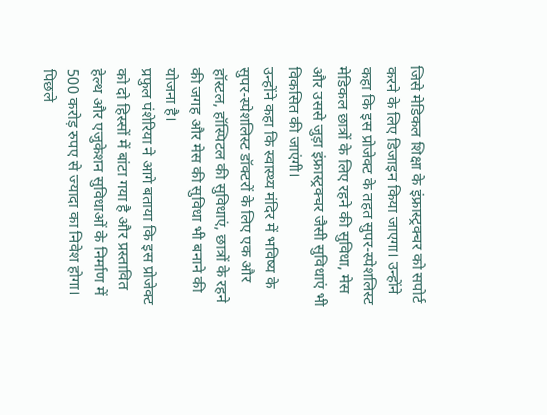जिसे मेडिकल शिक्षा के इंफ्रास्ट्रक्चर को सपोर्ट करने के लिए डिजाइन किया जाएगा। उन्होंने कहा कि इस प्रोजेक्ट के तहत सुपर-स्पेशलिस्ट मेडिकल छात्रों के लिए रहने की सुविधा, मेस और उससे जुड़ा इंफ्रास्ट्रक्चर जैसी सुविधाएं भी विकसित की जाएंगी।
उन्होंने कहा कि स्वास्थ्य मंदिर में भविष्य के सुपर-स्पेशलिस्ट डॉक्टरों के लिए एक और हॉस्टल, हॉस्पिटल की सुविधाएं, छात्रों के रहने की जगह और मेस की सुविधा भी बनाने की योजना है।
प्रफुल पंशेरिया ने आगे बताया कि इस प्रोजेक्ट को दो हिस्सों में बांटा गया है और प्रस्तावित हेल्थ और एजुकेशन सुविधाओं के निर्माण में 500 करोड़ रुपए से ज्यादा का निवेश होगा।
पिछले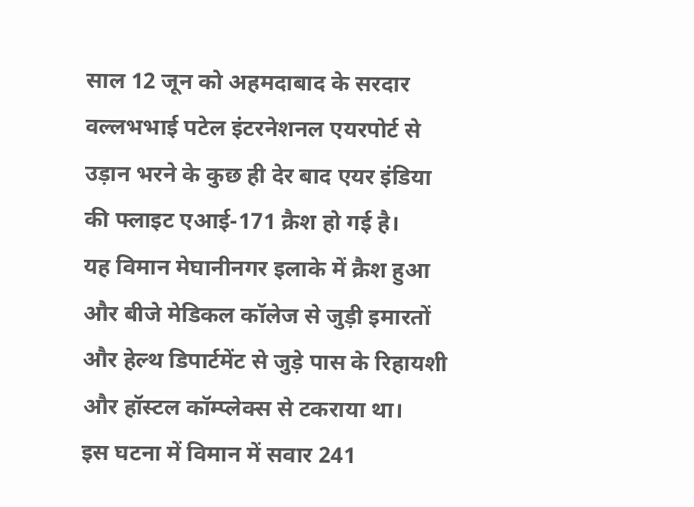साल 12 जून को अहमदाबाद के सरदार वल्लभभाई पटेल इंटरनेशनल एयरपोर्ट से उड़ान भरने के कुछ ही देर बाद एयर इंडिया की फ्लाइट एआई-171 क्रैश हो गई है।
यह विमान मेघानीनगर इलाके में क्रैश हुआ और बीजे मेडिकल कॉलेज से जुड़ी इमारतों और हेल्थ डिपार्टमेंट से जुड़े पास के रिहायशी और हॉस्टल कॉम्प्लेक्स से टकराया था।
इस घटना में विमान में सवार 241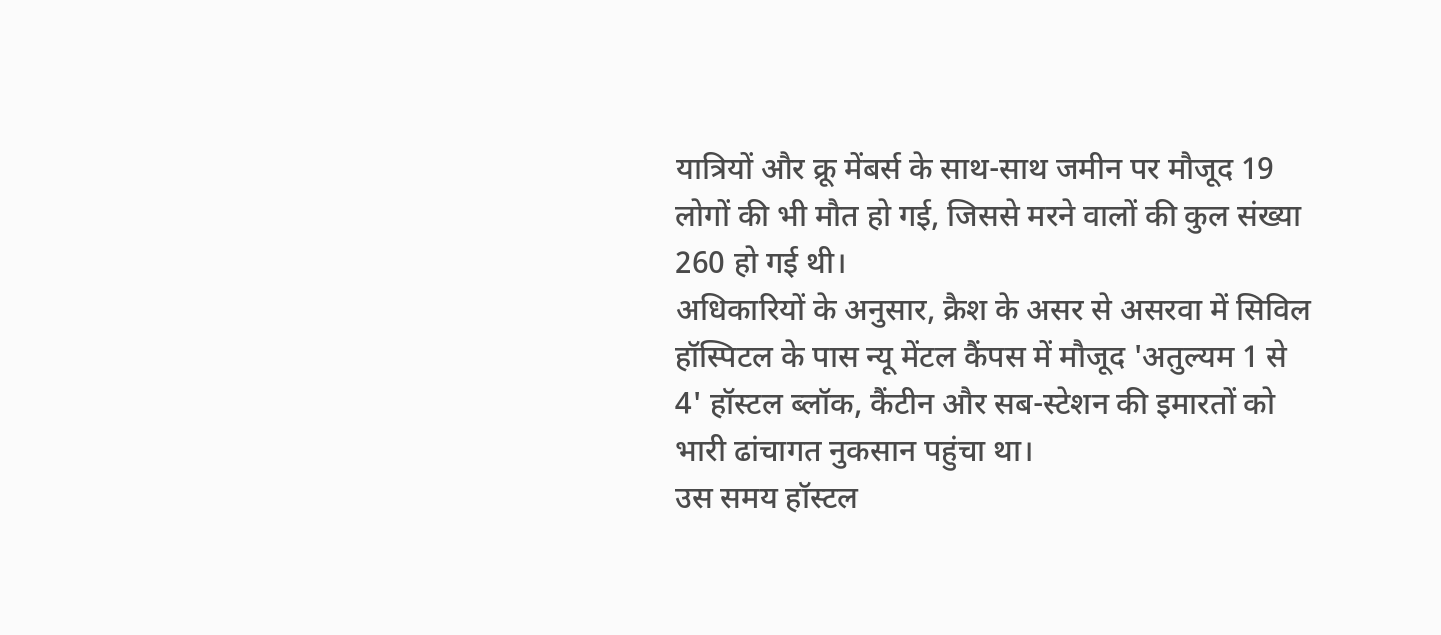यात्रियों और क्रू मेंबर्स के साथ-साथ जमीन पर मौजूद 19 लोगों की भी मौत हो गई, जिससे मरने वालों की कुल संख्या 260 हो गई थी।
अधिकारियों के अनुसार, क्रैश के असर से असरवा में सिविल हॉस्पिटल के पास न्यू मेंटल कैंपस में मौजूद 'अतुल्यम 1 से 4' हॉस्टल ब्लॉक, कैंटीन और सब-स्टेशन की इमारतों को भारी ढांचागत नुकसान पहुंचा था।
उस समय हॉस्टल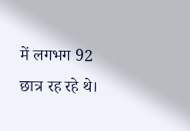में लगभग 92 छात्र रह रहे थे।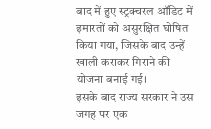बाद में हुए स्ट्रक्चरल ऑडिट में इमारतों को असुरक्षित घोषित किया गया, जिसके बाद उन्हें खाली कराकर गिराने की योजना बनाई गई।
इसके बाद राज्य सरकार ने उस जगह पर एक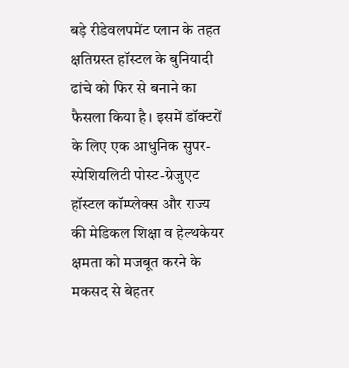बड़े रीडेवलपमेंट प्लान के तहत क्षतिग्रस्त हॉस्टल के बुनियादी ढांचे को फिर से बनाने का फैसला किया है। इसमें डॉक्टरों के लिए एक आधुनिक सुपर-स्पेशियलिटी पोस्ट-ग्रेजुएट हॉस्टल कॉम्प्लेक्स और राज्य की मेडिकल शिक्षा व हेल्थकेयर क्षमता को मजबूत करने के मकसद से बेहतर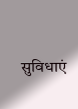सुविधाएं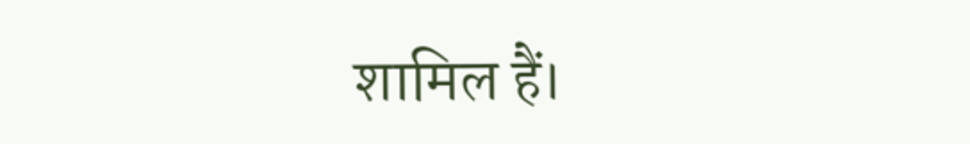शामिल हैं।